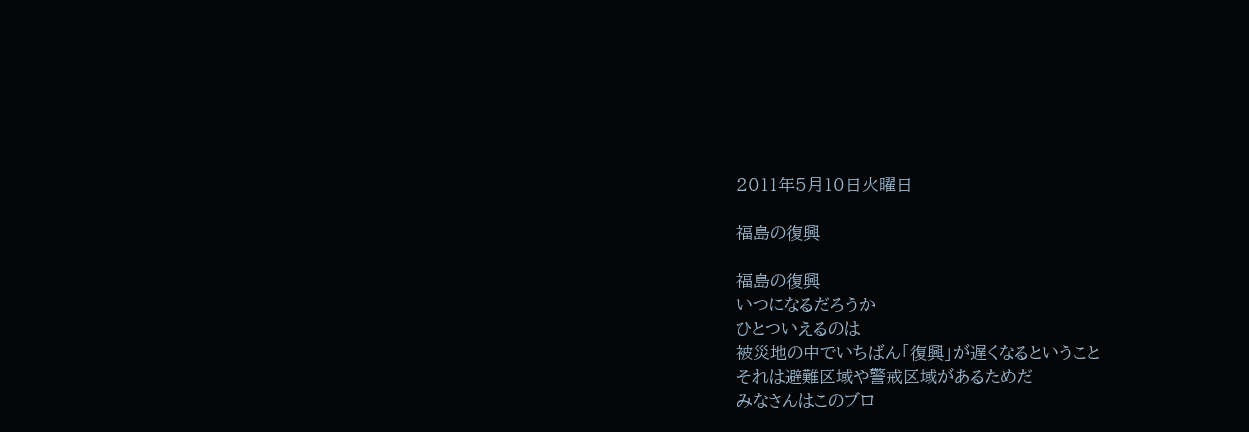2011年5月10日火曜日

福島の復興

福島の復興
いつになるだろうか
ひとついえるのは
被災地の中でいちばん「復興」が遅くなるということ
それは避難区域や警戒区域があるためだ
みなさんはこのブロ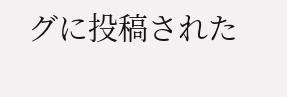グに投稿された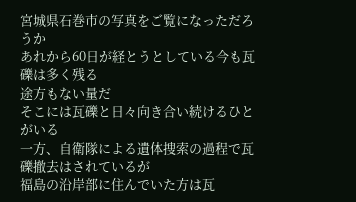宮城県石巻市の写真をご覧になっただろうか
あれから60日が経とうとしている今も瓦礫は多く残る
途方もない量だ
そこには瓦礫と日々向き合い続けるひとがいる
一方、自衛隊による遺体捜索の過程で瓦礫撤去はされているが
福島の沿岸部に住んでいた方は瓦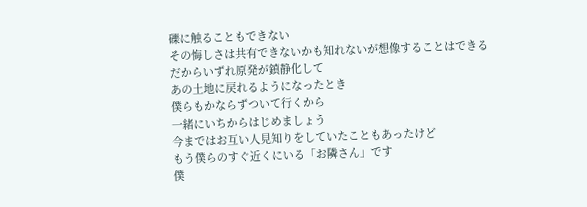礫に触ることもできない
その悔しさは共有できないかも知れないが想像することはできる
だからいずれ原発が鎮静化して
あの土地に戻れるようになったとき
僕らもかならずついて行くから
一緒にいちからはじめましょう
今まではお互い人見知りをしていたこともあったけど
もう僕らのすぐ近くにいる「お隣さん」です
僕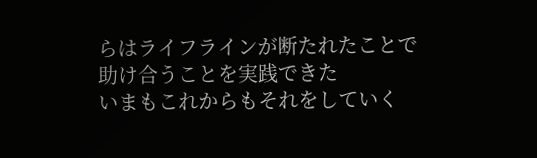らはライフラインが断たれたことで
助け合うことを実践できた
いまもこれからもそれをしていく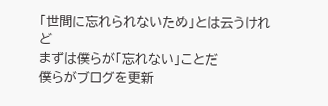「世間に忘れられないため」とは云うけれど
まずは僕らが「忘れない」ことだ
僕らがブログを更新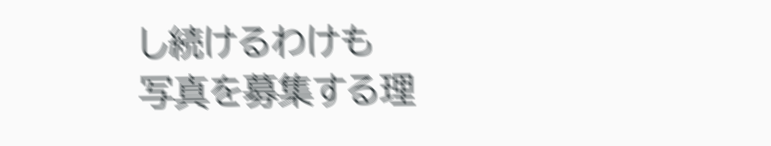し続けるわけも
写真を募集する理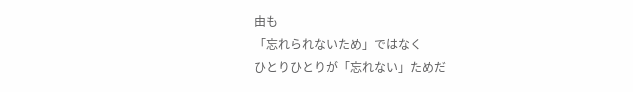由も
「忘れられないため」ではなく
ひとりひとりが「忘れない」ためだ